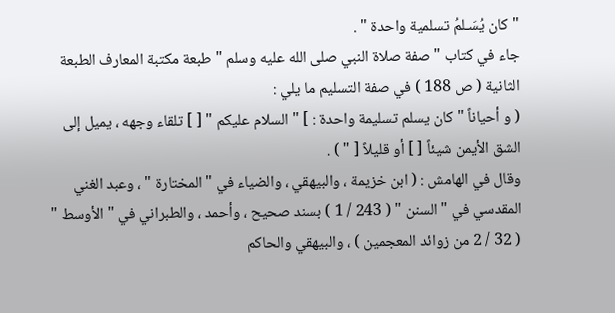" كان يُسَـلمُ تسلمية واحدة " .
جاء في كتاب " صفة صلاة النبي صلى الله عليه وسلم " طبعة مكتبة المعارف الطبعة
الثانية ( ص 188 ) في صفة التسليم ما يلي :
( و أحياناً " كان يسلم تسليمة واحدة : ] " السلام عليكم " [ ] تلقاء وجهه ، يميل إلى
الشق الأيمن شيئاً [ ] أو قليلاً [ " ) .
وقال في الهامش : ( ابن خزيمة ، والبيهقي ، والضياء في " المختارة " ، وعبد الغني
المقدسي في " السنن " ( 243 / 1 ) بسند صحيح ، وأحمد ، والطبراني في " الأوسط "
( 32 / 2 من زوائد المعجمين ) ، والبيهقي والحاكم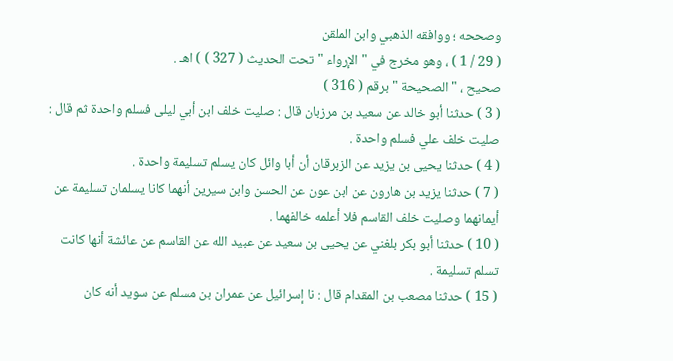وصححه ؛ ووافقه الذهبي وابن الملقن
( 29 / 1 ) ، وهو مخرج في " الإرواء " تحت الحديث ( 327 ) ) اهـ .
صحيح ، " الصحيحة " برقم ( 316 )
( 3 ) حدثنا أبو خالد عن سعيد بن مرزبان قال : صليت خلف ابن أبي ليلى فسلم واحدة ثم قال : صليت خلف علي فسلم واحدة .
( 4 ) حدثنا يحيى بن يزيد عن الزبرقان أن أبا وائل كان يسلم تسليمة واحدة .
( 7 ) حدثنا يزيد بن هارون عن ابن عون عن الحسن وابن سيرين أنهما كانا يسلمان تسليمة عن أيمانهما وصليت خلف القاسم فلا أعلمه خالفهما .
( 10 ) حدثنا أبو بكر بلغني عن يحيى بن سعيد عن عبيد الله عن القاسم عن عائشة أنها كانت تسلم تسليمة .
( 15 ) حدثنا مصعب بن المقدام قال : نا إسرائيل عن عمران بن مسلم عن سويد أنه كان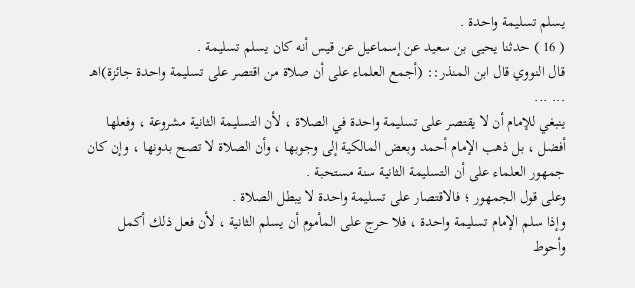يسلم تسليمة واحدة .
( 16 ) حدثنا يحيى بن سعيد عن إسماعيل عن قيس أنه كان يسلم تسليمة .
قال النووي قال ابن المنذر:: (أجمع العلماء على أن صلاة من اقتصر على تسليمة واحدة جائزة)اهـ
... ...
ينبغي للإمام أن لا يقتصر على تسليمة واحدة في الصلاة ، لأن التسليمة الثانية مشروعة ، وفعلها أفضل ، بل ذهب الإمام أحمد وبعض المالكية إلى وجوبها ، وأن الصلاة لا تصح بدونها ، وإن كان جمهور العلماء على أن التسليمة الثانية سنة مستحبة .
وعلى قول الجمهور ؛ فالاقتصار على تسليمة واحدة لا يبطل الصلاة .
وإذا سلم الإمام تسليمة واحدة ، فلا حرج على المأموم أن يسلم الثانية ، لأن فعل ذلك أكمل وأحوط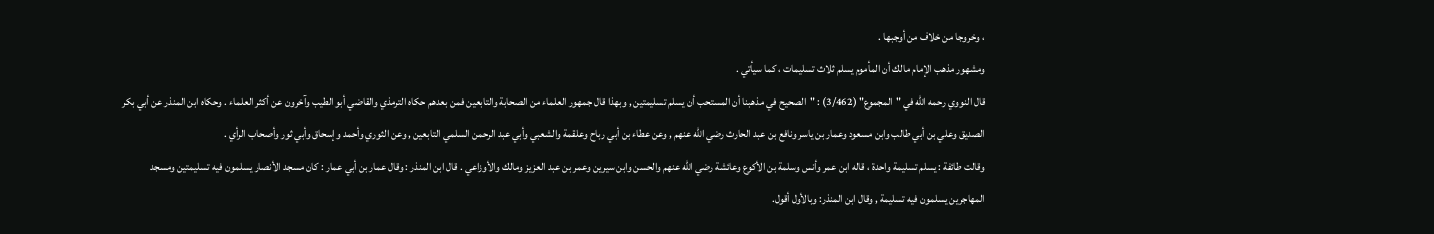، وخروجا من خلاف من أوجبها .
ومشهور مذهب الإمام مالك أن المأموم يسلم ثلاث تسليمات ، كما سيأتي .
قال النووي رحمه الله في "المجموع" (3/462) : "الصحيح في مذهبنا أن المستحب أن يسلم تسليمتين , وبهذا قال جمهور العلماء من الصحابة والتابعين فمن بعدهم حكاه الترمذي والقاضي أبو الطيب وآخرون عن أكثر العلماء . وحكاه ابن المنذر عن أبي بكر الصديق وعلي بن أبي طالب وابن مسعود وعمار بن ياسر ونافع بن عبد الحارث رضي الله عنهم , وعن عطاء بن أبي رباح وعلقمة والشعبي وأبي عبد الرحمن السلمي التابعين , وعن الثوري وأحمد وإسحاق وأبي ثور وأصحاب الرأي .
وقالت طائفة : يسلم تسليمة واحدة ، قاله ابن عمر وأنس وسلمة بن الأكوع وعائشة رضي الله عنهم والحسن وابن سيرين وعمر بن عبد العزيز ومالك والأوزاعي . قال ابن المنذر : وقال عمار بن أبي عمار : كان مسجد الأنصار يسلمون فيه تسليمتين ومسجد المهاجرين يسلمون فيه تسليمة , وقال ابن المنذر: وبالأول أقول.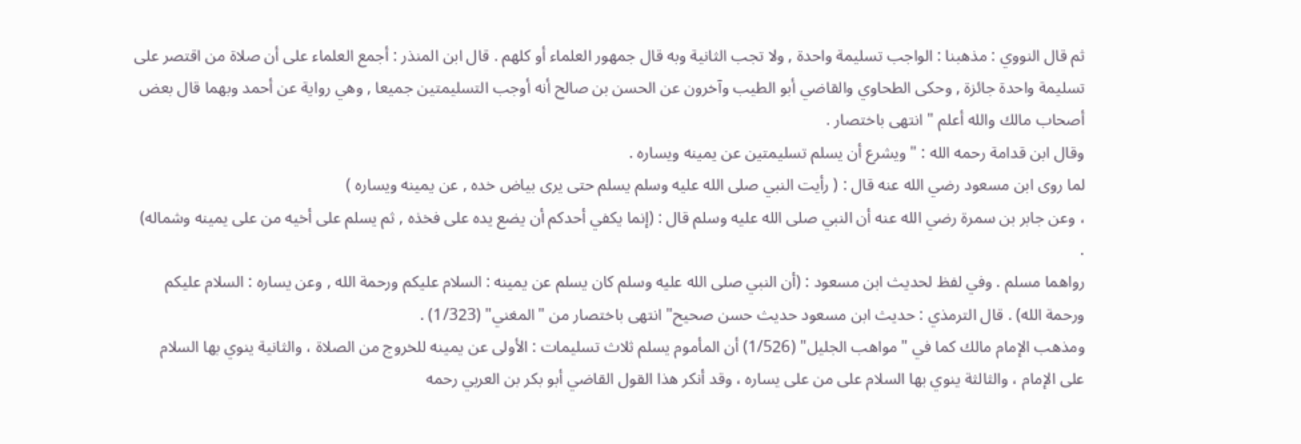ثم قال النووي : مذهبنا : الواجب تسليمة واحدة , ولا تجب الثانية وبه قال جمهور العلماء أو كلهم . قال ابن المنذر : أجمع العلماء على أن صلاة من اقتصر على تسليمة واحدة جائزة , وحكى الطحاوي والقاضي أبو الطيب وآخرون عن الحسن بن صالح أنه أوجب التسليمتين جميعا , وهي رواية عن أحمد وبهما قال بعض أصحاب مالك والله أعلم " انتهى باختصار .
وقال ابن قدامة رحمه الله : "ويشرع أن يسلم تسليمتين عن يمينه ويساره .
لما روى ابن مسعود رضي الله عنه قال : ( رأيت النبي صلى الله عليه وسلم يسلم حتى يرى بياض خده , عن يمينه ويساره )
، وعن جابر بن سمرة رضي الله عنه أن النبي صلى الله عليه وسلم قال : (إنما يكفي أحدكم أن يضع يده على فخذه , ثم يسلم على أخيه من على يمينه وشماله) .
رواهما مسلم . وفي لفظ لحديث ابن مسعود : (أن النبي صلى الله عليه وسلم كان يسلم عن يمينه : السلام عليكم ورحمة الله , وعن يساره : السلام عليكم ورحمة الله) . قال الترمذي : حديث ابن مسعود حديث حسن صحيح" انتهى باختصار من "المغني" (1/323) .
ومذهب الإمام مالك كما في "مواهب الجليل" (1/526) أن المأموم يسلم ثلاث تسليمات : الأولى عن يمينه للخروج من الصلاة ، والثانية ينوي بها السلام على الإمام ، والثالثة ينوي بها السلام على من على يساره ، وقد أنكر هذا القول القاضي أبو بكر بن العربي رحمه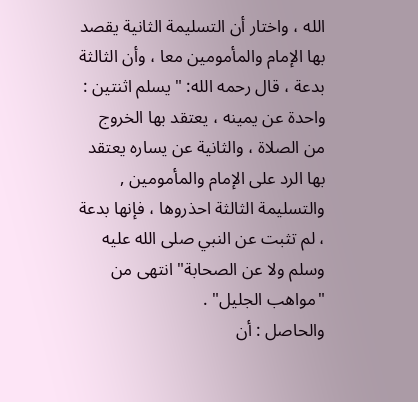الله ، واختار أن التسليمة الثانية يقصد بها الإمام والمأمومين معا ، وأن الثالثة بدعة ، قال رحمه الله: " يسلم اثنتين : واحدة عن يمينه ، يعتقد بها الخروج من الصلاة ، والثانية عن يساره يعتقد بها الرد على الإمام والمأمومين , والتسليمة الثالثة احذروها ، فإنها بدعة ، لم تثبت عن النبي صلى الله عليه وسلم ولا عن الصحابة" انتهى من "مواهب الجليل" .
والحاصل : أن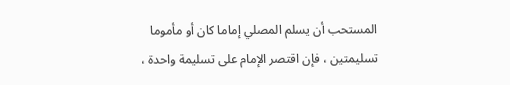المستحب أن يسلم المصلي إماما كان أو مأموما تسليمتين ، فإن اقتصر الإمام على تسليمة واحدة ،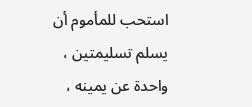استحب للمأموم أن يسلم تسليمتين ، واحدة عن يمينه ،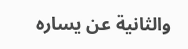والثانية عن يساره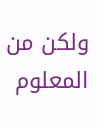ولكن من المعلوم